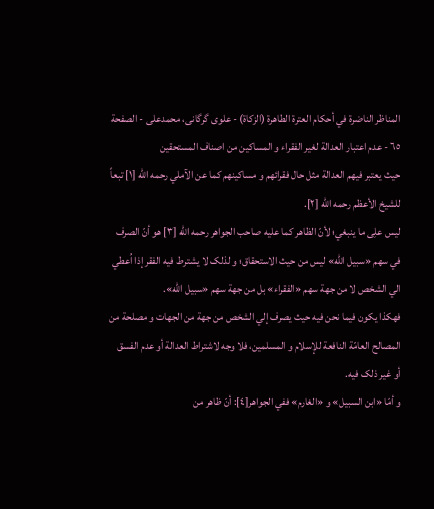المناظر الناضرة في أحکام العترة الطاهرة (الزکاة) - علوی گرگانی، محمدعلی - الصفحة ٦٥ - عدم اعتبار العدالة لغير الفقراء و المساکين من اصناف المستحقين
حيث يعتبر فيهم العدالة مثل حال فقرائهم و مساکينهم کما عن الآملي رحمه الله [١] تبعاً للشيخ الأعظم رحمه الله [٢].
ليس علِی ما ينبغي؛ لأنّ الظاهر کما عليه صاحب الجواهر رحمه الله [٣] هو أنّ الصرف في سهم «سبيل الله» ليس من حيث الاستحقاق؛ و لذلک لا يشترط فيه الفقر إذا اُعطي الي الشخص لا من جهة سهم «الفقراء» بل من جهة سهم «سبيل الله».
فهکذا يکون فيما نحن فيه حيث يصرف إلي الشخص من جهة من الجهات و مصلحة من المصالح العامّة النافعة للإسلام و المسلمين، فلا وجه لاشتراط العدالة أو عدم الفسق أو غير ذلک فيه.
و أمّا «ابن السبيل» و «الغارم» ففي الجواهر[٤]: أنّ ظاهر من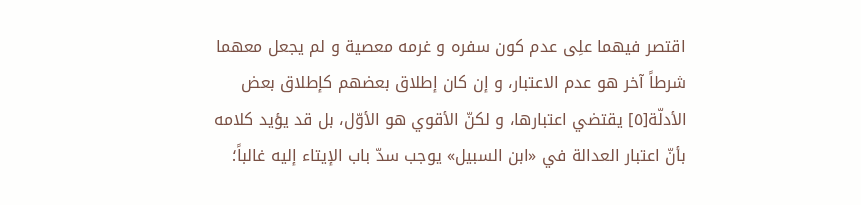اقتصر فيهما علِی عدم کون سفره و غرمه معصية و لم يجعل معهما شرطاً آخر هو عدم الاعتبار، و إن کان إطلاق بعضهم کإطلاق بعض الأدلّة[٥] يقتضي اعتبارها، و لکنّ الأقوي هو الأوّل، بل قد يؤيد کلامه بأنّ اعتبار العدالة في «ابن السبيل» يوجب سدّ باب الإيتاء إليه غالباً؛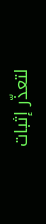لتعذّر إثبات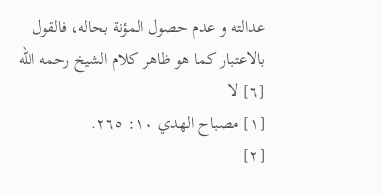عدالته و عدم حصول المؤنة بحاله، فالقول بالاعتبار کما هو ظاهر کلام الشيخ رحمه الله [٦] لا
[١] مصباح الهدي ١٠: ٢٦٥.
[٢]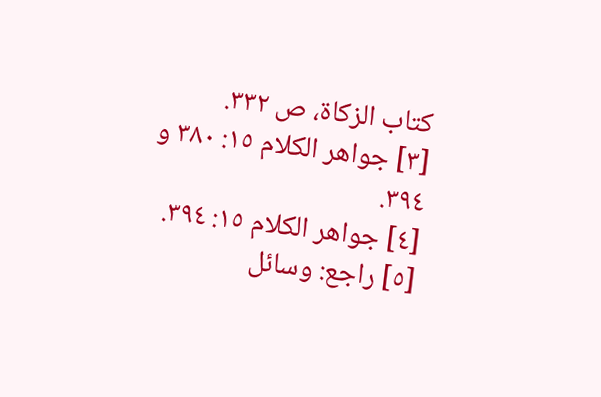کتاب الزکاة، ص ٣٣٢.
[٣] جواهر الکلام ١٥: ٣٨٠ و ٣٩٤.
[٤] جواهر الکلام ١٥: ٣٩٤.
[٥] راجع: وسائل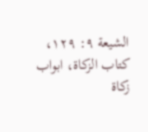الشيعة ٩: ١٢٩، کتاب الزکاة، ابواب زکاة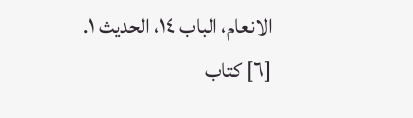الانعام، الباب ١٤، الحديث ١.
[٦] کتاب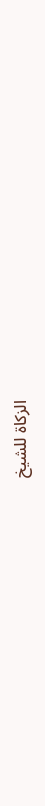الزکاة للشيخ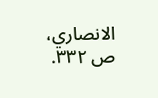الانصاري، ص ٣٣٢.